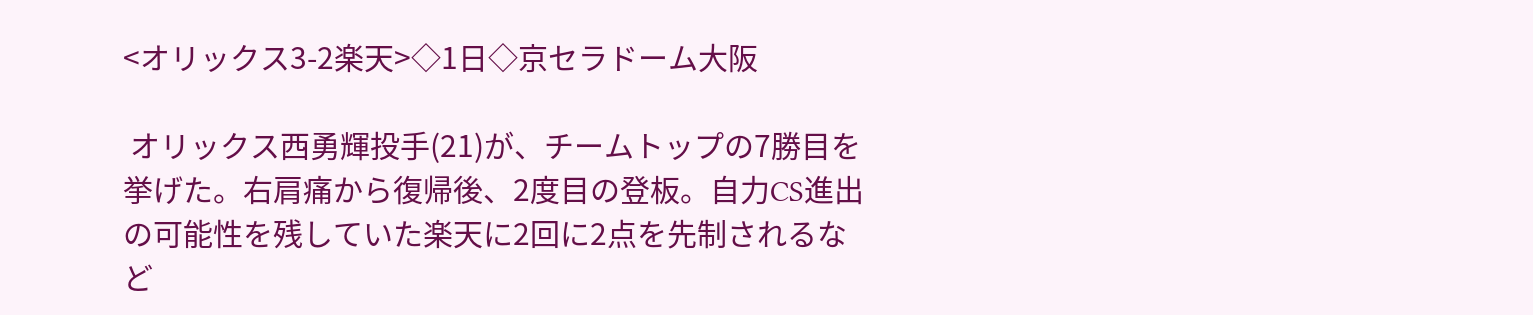<オリックス3-2楽天>◇1日◇京セラドーム大阪

 オリックス西勇輝投手(21)が、チームトップの7勝目を挙げた。右肩痛から復帰後、2度目の登板。自力CS進出の可能性を残していた楽天に2回に2点を先制されるなど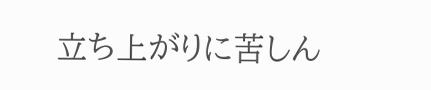立ち上がりに苦しん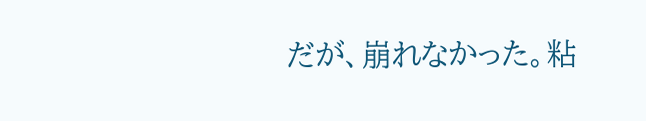だが、崩れなかった。粘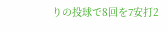りの投球で8回を7安打2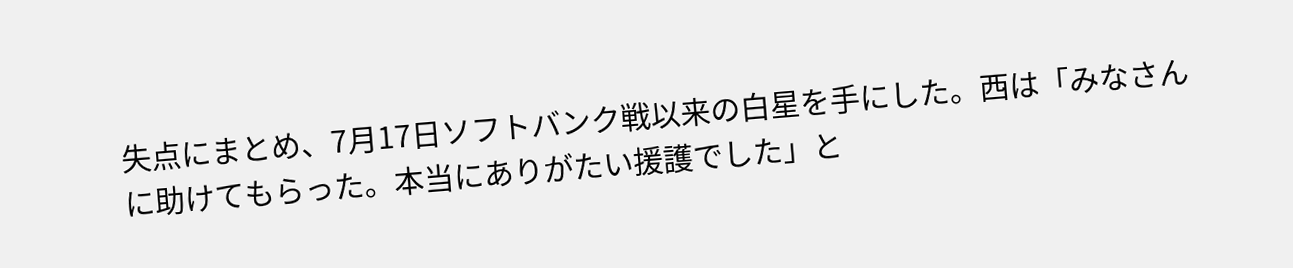失点にまとめ、7月17日ソフトバンク戦以来の白星を手にした。西は「みなさんに助けてもらった。本当にありがたい援護でした」と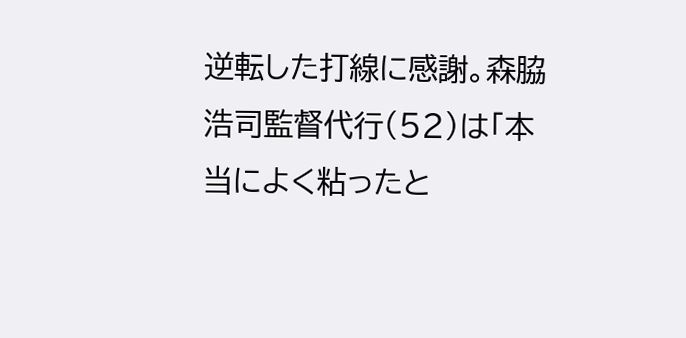逆転した打線に感謝。森脇浩司監督代行(52)は「本当によく粘ったと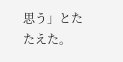思う」とたたえた。